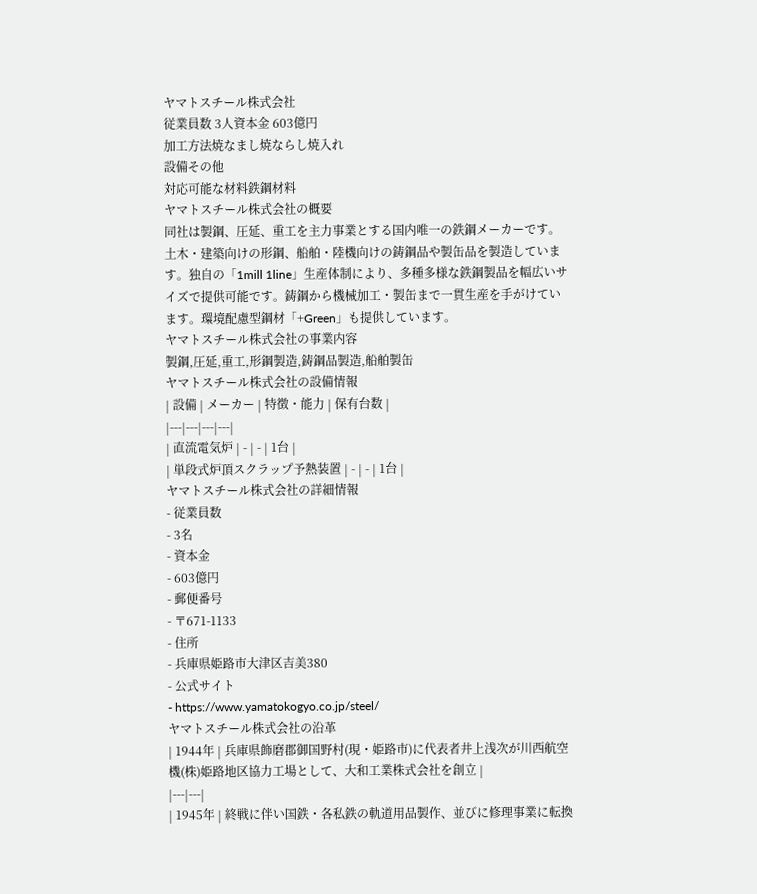ヤマトスチール株式会社
従業員数 3人資本金 603億円
加工方法焼なまし焼ならし焼入れ
設備その他
対応可能な材料鉄鋼材料
ヤマトスチール株式会社の概要
同社は製鋼、圧延、重工を主力事業とする国内唯一の鉄鋼メーカーです。土木・建築向けの形鋼、船舶・陸機向けの鋳鋼品や製缶品を製造しています。独自の「1mill 1line」生産体制により、多種多様な鉄鋼製品を幅広いサイズで提供可能です。鋳鋼から機械加工・製缶まで一貫生産を手がけています。環境配慮型鋼材「+Green」も提供しています。
ヤマトスチール株式会社の事業内容
製鋼,圧延,重工,形鋼製造,鋳鋼品製造,船舶製缶
ヤマトスチール株式会社の設備情報
| 設備 | メーカー | 特徴・能力 | 保有台数 |
|---|---|---|---|
| 直流電気炉 | - | - | 1台 |
| 単段式炉頂スクラップ予熱装置 | - | - | 1台 |
ヤマトスチール株式会社の詳細情報
- 従業員数
- 3名
- 資本金
- 603億円
- 郵便番号
- 〒671-1133
- 住所
- 兵庫県姫路市大津区吉美380
- 公式サイト
- https://www.yamatokogyo.co.jp/steel/
ヤマトスチール株式会社の沿革
| 1944年 | 兵庫県飾磨郡御国野村(現・姫路市)に代表者井上浅次が川西航空機(株)姫路地区協力工場として、大和工業株式会社を創立 |
|---|---|
| 1945年 | 終戦に伴い国鉄・各私鉄の軌道用品製作、並びに修理事業に転換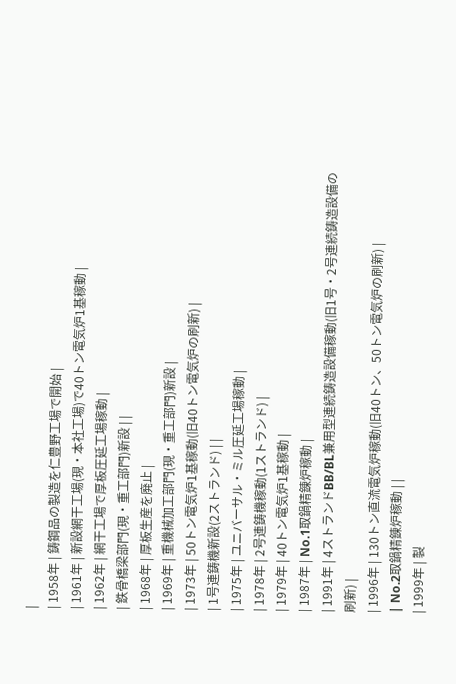|
| 1958年 | 鋳鋼品の製造を仁豊野工場で開始 |
| 1961年 | 新設網干工場(現・本社工場)で40トン電気炉1基稼動 |
| 1962年 | 網干工場で厚板圧延工場稼動 |
| 鉄骨橋梁部門(現・重工部門)新設 | |
| 1968年 | 厚板生産を廃止 |
| 1969年 | 重機械加工部門(現・重工部門)新設 |
| 1973年 | 50トン電気炉1基稼動(旧40トン電気炉の刷新) |
| 1号連鋳機新設(2ストランド) | |
| 1975年 | ユニバーサル・ミル圧延工場稼動 |
| 1978年 | 2号連鋳機稼動(1ストランド) |
| 1979年 | 40トン電気炉1基稼動 |
| 1987年 | No.1取鍋精錬炉稼動 |
| 1991年 | 4ストランドBB/BL兼用型連続鋳造設備稼動(旧1号・2号連続鋳造設備の刷新) |
| 1996年 | 130トン直流電気炉稼動(旧40トン、50トン電気炉の刷新) |
| No.2取鍋精錬炉稼動 | |
| 1999年 | 製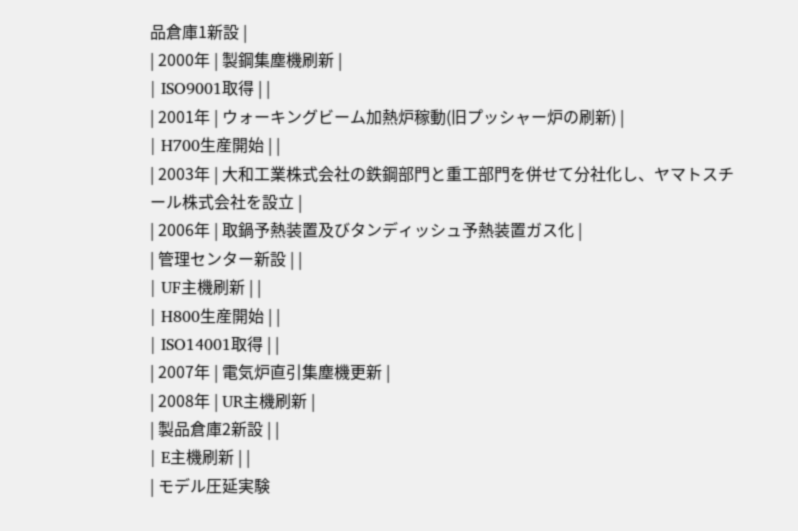品倉庫1新設 |
| 2000年 | 製鋼集塵機刷新 |
| ISO9001取得 | |
| 2001年 | ウォーキングビーム加熱炉稼動(旧プッシャー炉の刷新) |
| H700生産開始 | |
| 2003年 | 大和工業株式会社の鉄鋼部門と重工部門を併せて分社化し、ヤマトスチール株式会社を設立 |
| 2006年 | 取鍋予熱装置及びタンディッシュ予熱装置ガス化 |
| 管理センター新設 | |
| UF主機刷新 | |
| H800生産開始 | |
| ISO14001取得 | |
| 2007年 | 電気炉直引集塵機更新 |
| 2008年 | UR主機刷新 |
| 製品倉庫2新設 | |
| E主機刷新 | |
| モデル圧延実験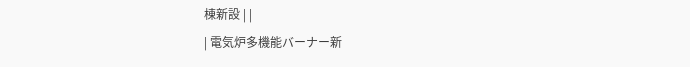棟新設 | |
| 電気炉多機能バーナー新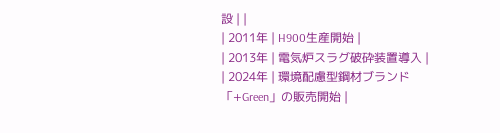設 | |
| 2011年 | H900生産開始 |
| 2013年 | 電気炉スラグ破砕装置導入 |
| 2024年 | 環境配慮型鋼材ブランド「+Green」の販売開始 |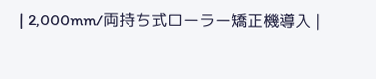| 2,000mm/両持ち式ローラー矯正機導入 |